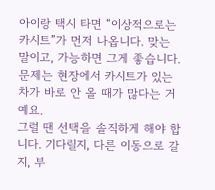아이랑 택시 타면 “이상적으로는 카시트”가 먼저 나옵니다. 맞는 말이고, 가능하면 그게 좋습니다. 문제는 현장에서 카시트가 있는 차가 바로 안 올 때가 많다는 거예요.
그럴 땐 선택을 솔직하게 해야 합니다. 기다릴지, 다른 이동으로 갈지, 부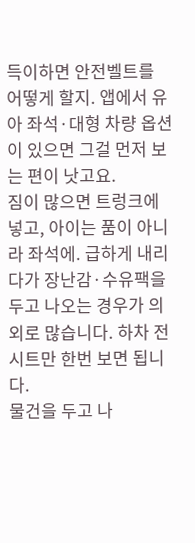득이하면 안전벨트를 어떻게 할지. 앱에서 유아 좌석·대형 차량 옵션이 있으면 그걸 먼저 보는 편이 낫고요.
짐이 많으면 트렁크에 넣고, 아이는 품이 아니라 좌석에. 급하게 내리다가 장난감·수유팩을 두고 나오는 경우가 의외로 많습니다. 하차 전 시트만 한번 보면 됩니다.
물건을 두고 나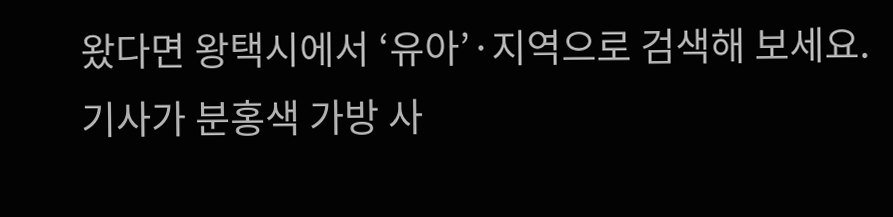왔다면 왕택시에서 ‘유아’·지역으로 검색해 보세요. 기사가 분홍색 가방 사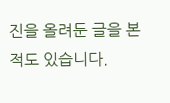진을 올려둔 글을 본 적도 있습니다.